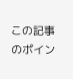この記事のポイン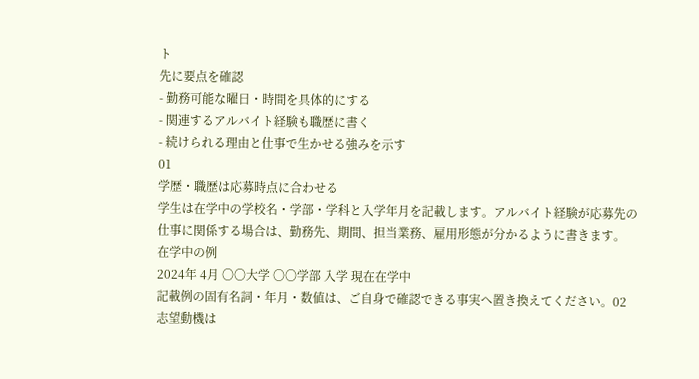ト
先に要点を確認
- 勤務可能な曜日・時間を具体的にする
- 関連するアルバイト経験も職歴に書く
- 続けられる理由と仕事で生かせる強みを示す
01
学歴・職歴は応募時点に合わせる
学生は在学中の学校名・学部・学科と入学年月を記載します。アルバイト経験が応募先の仕事に関係する場合は、勤務先、期間、担当業務、雇用形態が分かるように書きます。
在学中の例
2024年 4月 〇〇大学 〇〇学部 入学 現在在学中
記載例の固有名詞・年月・数値は、ご自身で確認できる事実へ置き換えてください。02
志望動機は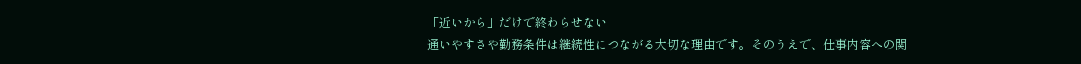「近いから」だけで終わらせない
通いやすさや勤務条件は継続性につながる大切な理由です。そのうえで、仕事内容への関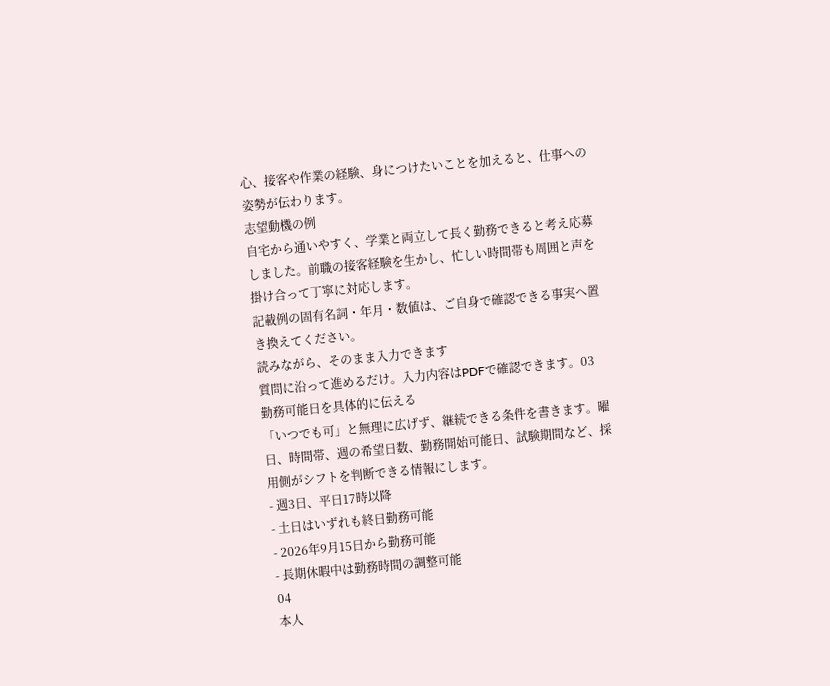心、接客や作業の経験、身につけたいことを加えると、仕事への姿勢が伝わります。
志望動機の例
自宅から通いやすく、学業と両立して長く勤務できると考え応募しました。前職の接客経験を生かし、忙しい時間帯も周囲と声を掛け合って丁寧に対応します。
記載例の固有名詞・年月・数値は、ご自身で確認できる事実へ置き換えてください。
読みながら、そのまま入力できます
質問に沿って進めるだけ。入力内容はPDFで確認できます。03
勤務可能日を具体的に伝える
「いつでも可」と無理に広げず、継続できる条件を書きます。曜日、時間帯、週の希望日数、勤務開始可能日、試験期間など、採用側がシフトを判断できる情報にします。
- 週3日、平日17時以降
- 土日はいずれも終日勤務可能
- 2026年9月15日から勤務可能
- 長期休暇中は勤務時間の調整可能
04
本人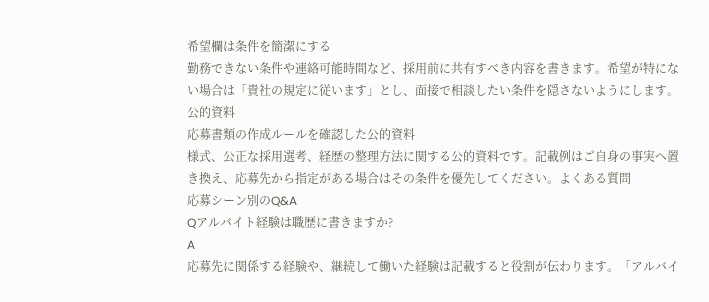希望欄は条件を簡潔にする
勤務できない条件や連絡可能時間など、採用前に共有すべき内容を書きます。希望が特にない場合は「貴社の規定に従います」とし、面接で相談したい条件を隠さないようにします。
公的資料
応募書類の作成ルールを確認した公的資料
様式、公正な採用選考、経歴の整理方法に関する公的資料です。記載例はご自身の事実へ置き換え、応募先から指定がある場合はその条件を優先してください。よくある質問
応募シーン別のQ&A
Qアルバイト経験は職歴に書きますか?
A
応募先に関係する経験や、継続して働いた経験は記載すると役割が伝わります。「アルバイ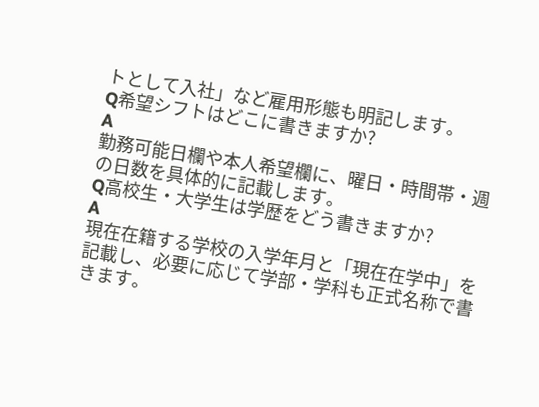トとして入社」など雇用形態も明記します。
Q希望シフトはどこに書きますか?
A
勤務可能日欄や本人希望欄に、曜日・時間帯・週の日数を具体的に記載します。
Q高校生・大学生は学歴をどう書きますか?
A
現在在籍する学校の入学年月と「現在在学中」を記載し、必要に応じて学部・学科も正式名称で書きます。